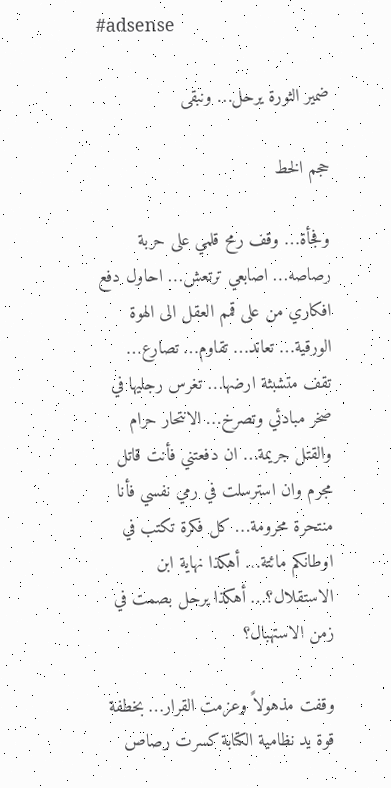#adsense

ضمير الثورة يرحل… ونبقى

حجم الخط

وفجأة… وقف رمح قلمي على حربة رصاصه… اصابعي ترتعش… احاول دفع افكاري من على قمم العقل الى الهوة الورقية… تعاند… تقاوم… تصارع… تقف متشبثة ارضها… تغرس رجليها في صخر مبادئي وتصرخ… الانتحار حرام والقتل جريمة… ان دفعتني فأنت قاتل مجرم وان استرسلت في رمي نفسي فأنا منتحرة محرومة… كل فكرة تكتب في اوطانكم مائتة… أهكذا نهاية ابن الاستقلال؟… أهكذا يرحل بصمت في زمن الاستهبال؟

وقفت مذهولاً وعزمت القرار… بخطفة قوة يد نظامية الكتابة كسرت رصاص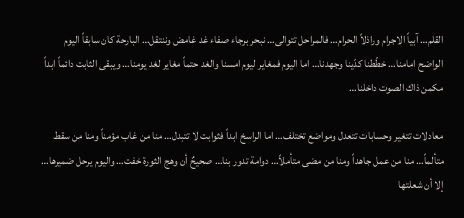القلم… آبياً الاجرام وراذلاً الحرام… فالمراحل تتوالى… نبحر برجاء صفاء غد غامض وننتقل… البارحة كان سابقاً اليوم الواضح امامنا… خطّطنا كدّينا وجهدنا… اما اليوم فمغاير ليوم امسنا والغد حتماً مغاير لغد يومنا… ويبقى الثابت دائماً ابداً مكمن ذاك الصوت داخلنا…

معادلات تتغير وحسابات تتعدل ومواضع تختلف… اما الراسخ ابداً فثوابت لا تتبدل… منا من غاب مؤمناً ومنا من سقط متألماً… منا من عمل جاهداً ومنا من مضى متأملاً… دوامة تدور بنا… صحيحٌ أن وهج الثورة خفت… واليوم يرحل ضميرها… إلا أن شعلتها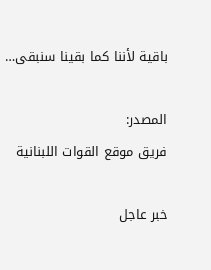باقية لأننا كما بقينا سنبقى…

المصدر:
فريق موقع القوات اللبنانية

خبر عاجل